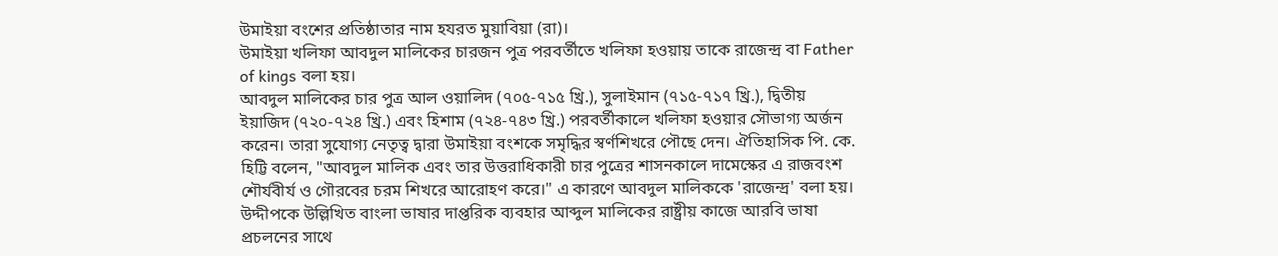উমাইয়া বংশের প্রতিষ্ঠাতার নাম হযরত মুয়াবিয়া (রা)।
উমাইয়া খলিফা আবদুল মালিকের চারজন পুত্র পরবর্তীতে খলিফা হওয়ায় তাকে রাজেন্দ্র বা Father of kings বলা হয়।
আবদুল মালিকের চার পুত্র আল ওয়ালিদ (৭০৫-৭১৫ খ্রি.), সুলাইমান (৭১৫-৭১৭ খ্রি.), দ্বিতীয় ইয়াজিদ (৭২০-৭২৪ খ্রি.) এবং হিশাম (৭২৪-৭৪৩ খ্রি.) পরবর্তীকালে খলিফা হওয়ার সৌভাগ্য অর্জন করেন। তারা সুযোগ্য নেতৃত্ব দ্বারা উমাইয়া বংশকে সমৃদ্ধির স্বর্ণশিখরে পৌছে দেন। ঐতিহাসিক পি. কে. হিট্টি বলেন, "আবদুল মালিক এবং তার উত্তরাধিকারী চার পুত্রের শাসনকালে দামেস্কের এ রাজবংশ শৌর্যবীর্য ও গৌরবের চরম শিখরে আরোহণ করে।" এ কারণে আবদুল মালিককে 'রাজেন্দ্র' বলা হয়।
উদ্দীপকে উল্লিখিত বাংলা ভাষার দাপ্তরিক ব্যবহার আব্দুল মালিকের রাষ্ট্রীয় কাজে আরবি ভাষা প্রচলনের সাথে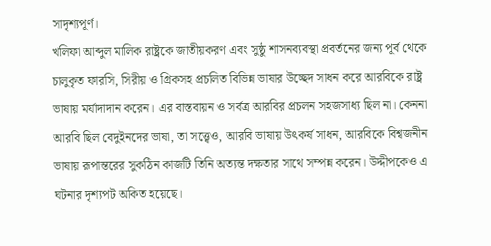সাদৃশ্যপূর্ণ।
খলিফা আব্দুল মালিক রাষ্ট্রকে জাতীয়করণ এবং সুষ্ঠু শাসনব্যবস্থা প্রবর্তনের জন্য পূর্ব থেকে চালুকৃত ফারসি, সিরীয় ও গ্রিকসহ প্রচলিত বিভিন্ন ভাষার উচ্ছেদ সাধন করে আরবিকে রাষ্ট্র ভাষায় মর্যাদাদান করেন। এর বাস্তবায়ন ও সর্বত্র আরবির প্রচলন সহজসাধ্য ছিল না। কেননা আরবি ছিল বেদুইনদের ভাষা, তা সত্ত্বেও, আরবি ভাষায় উৎকর্ষ সাধন, আরবিকে বিশ্বজনীন ভাষায় রূপান্তরের সুকঠিন কাজটি তিনি অত্যন্ত দক্ষতার সাথে সম্পন্ন করেন। উদ্দীপকেও এ ঘটনার দৃশ্যপট অকিত হয়েছে।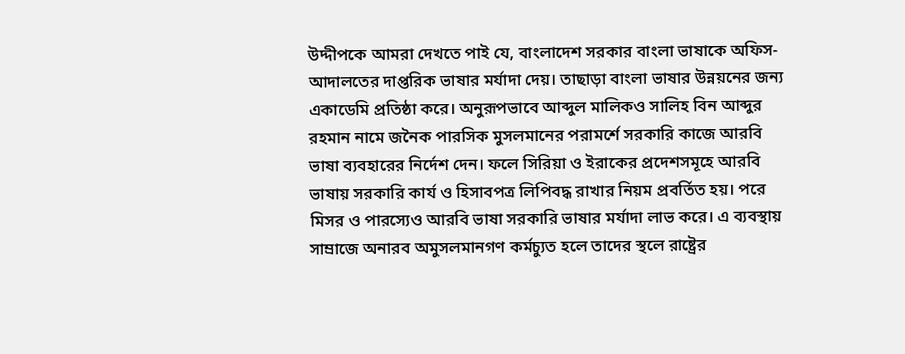উদ্দীপকে আমরা দেখতে পাই যে, বাংলাদেশ সরকার বাংলা ভাষাকে অফিস-আদালতের দাপ্তরিক ভাষার মর্যাদা দেয়। তাছাড়া বাংলা ভাষার উন্নয়নের জন্য একাডেমি প্রতিষ্ঠা করে। অনুরূপভাবে আব্দুল মালিকও সালিহ বিন আব্দুর রহমান নামে জনৈক পারসিক মুসলমানের পরামর্শে সরকারি কাজে আরবি ভাষা ব্যবহারের নির্দেশ দেন। ফলে সিরিয়া ও ইরাকের প্রদেশসমূহে আরবি ভাষায় সরকারি কার্য ও হিসাবপত্র লিপিবদ্ধ রাখার নিয়ম প্রবর্তিত হয়। পরে মিসর ও পারস্যেও আরবি ভাষা সরকারি ভাষার মর্যাদা লাভ করে। এ ব্যবস্থায় সাম্রাজে অনারব অমুসলমানগণ কর্মচ্যুত হলে তাদের স্থলে রাষ্ট্রের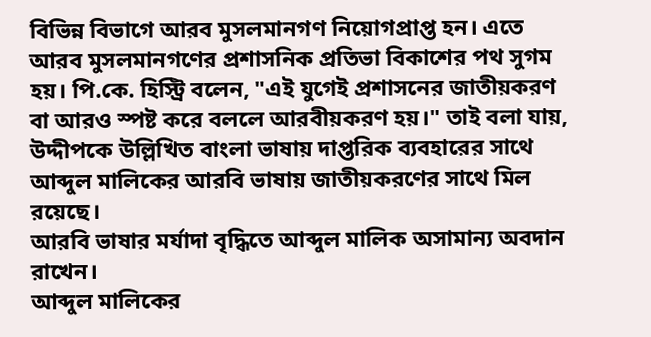বিভিন্ন বিভাগে আরব মুসলমানগণ নিয়োগপ্রাপ্ত হন। এতে আরব মুসলমানগণের প্রশাসনিক প্রতিভা বিকাশের পথ সুগম হয়। পি.কে. হিস্ট্রি বলেন, "এই যুগেই প্রশাসনের জাতীয়করণ বা আরও স্পষ্ট করে বললে আরবীয়করণ হয়।" তাই বলা যায়, উদ্দীপকে উল্লিখিত বাংলা ভাষায় দাপ্তরিক ব্যবহারের সাথে আব্দুল মালিকের আরবি ভাষায় জাতীয়করণের সাথে মিল রয়েছে।
আরবি ভাষার মর্যাদা বৃদ্ধিতে আব্দুল মালিক অসামান্য অবদান রাখেন।
আব্দুল মালিকের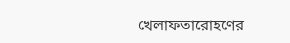খেলাফতারোহণের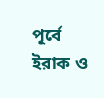পূর্বে ইরাক ও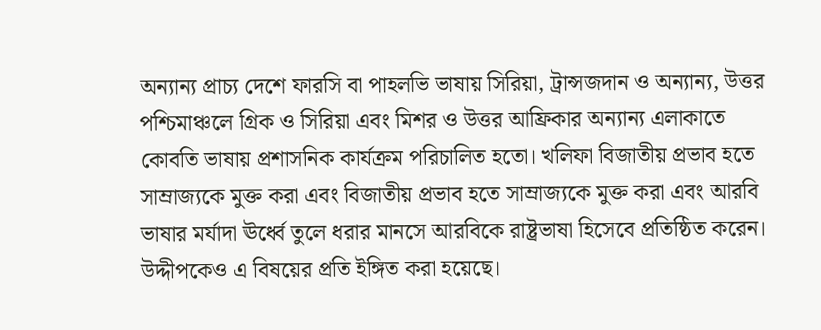অন্যান্য প্রাচ্য দেশে ফারসি বা পাহলভি ভাষায় সিরিয়া, ট্রান্সজদান ও অন্যান্য, উত্তর পশ্চিমাঞ্চলে গ্রিক ও সিরিয়া এবং মিশর ও উত্তর আফ্রিকার অন্যান্য এলাকাতে কোবতি ভাষায় প্রশাসনিক কার্যক্রম পরিচালিত হতো। খলিফা বিজাতীয় প্রভাব হতে সাম্রাজ্যকে মুক্ত করা এবং বিজাতীয় প্রভাব হতে সাম্রাজ্যকে মুক্ত করা এবং আরবি ভাষার মর্যাদা ঊর্ধ্বে তুলে ধরার মানসে আরবিকে রাষ্ট্রভাষা হিসেবে প্রতিষ্ঠিত করেন। উদ্দীপকেও এ বিষয়ের প্রতি ইঙ্গিত করা হয়েছে।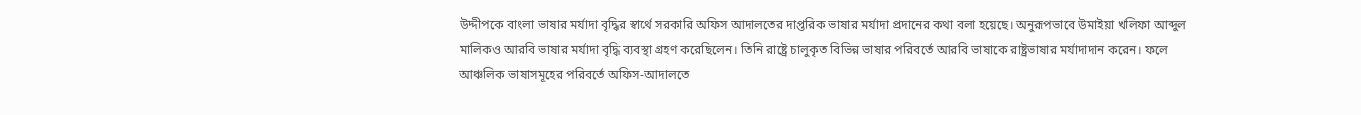উদ্দীপকে বাংলা ভাষার মর্যাদা বৃদ্ধির স্বার্থে সরকারি অফিস আদালতের দাপ্তরিক ভাষার মর্যাদা প্রদানের কথা বলা হয়েছে। অনুরূপভাবে উমাইয়া খলিফা আব্দুল মালিকও আরবি ভাষার মর্যাদা বৃদ্ধি ব্যবস্থা গ্রহণ করেছিলেন। তিনি রাষ্ট্রে চালুকৃত বিভিন্ন ভাষার পরিবর্তে আরবি ভাষাকে রাষ্ট্রভাষার মর্যাদাদান করেন। ফলে আঞ্চলিক ভাষাসমূহের পরিবর্তে অফিস-আদালতে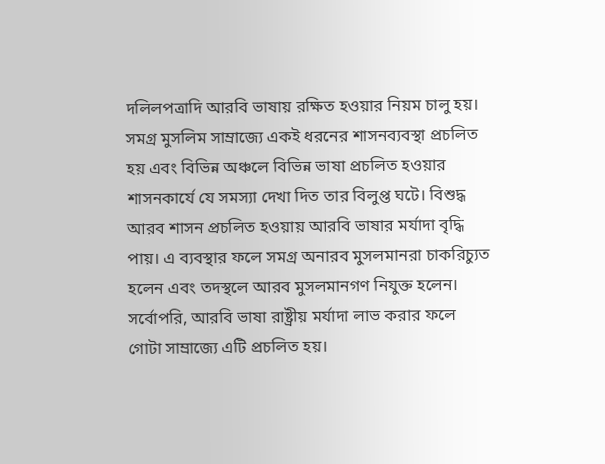দলিলপত্রাদি আরবি ভাষায় রক্ষিত হওয়ার নিয়ম চালু হয়। সমগ্র মুসলিম সাম্রাজ্যে একই ধরনের শাসনব্যবস্থা প্রচলিত হয় এবং বিভিন্ন অঞ্চলে বিভিন্ন ভাষা প্রচলিত হওয়ার শাসনকার্যে যে সমস্যা দেখা দিত তার বিলুপ্ত ঘটে। বিশুদ্ধ আরব শাসন প্রচলিত হওয়ায় আরবি ভাষার মর্যাদা বৃদ্ধি পায়। এ ব্যবস্থার ফলে সমগ্র অনারব মুসলমানরা চাকরিচ্যুত হলেন এবং তদস্থলে আরব মুসলমানগণ নিযুক্ত হলেন। সর্বোপরি, আরবি ভাষা রাষ্ট্রীয় মর্যাদা লাভ করার ফলে গোটা সাম্রাজ্যে এটি প্রচলিত হয়।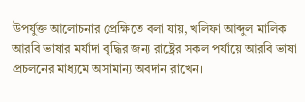উপর্যুক্ত আলোচনার প্রেক্ষিতে বলা যায়, খলিফা আব্দুল মালিক আরবি ভাষার মর্যাদা বৃদ্ধির জন্য রাষ্ট্রের সকল পর্যায়ে আরবি ভাষা প্রচলনের মাধ্যমে অসামান্য অবদান রাখেন।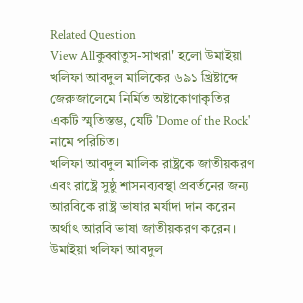Related Question
View Allকুব্বাতুস-সাখরা' হলো উমাইয়া খলিফা আবদুল মালিকের ৬৯১ খ্রিষ্টাব্দে জেরুজালেমে নির্মিত অষ্টাকোণাকৃতির একটি স্মৃতিস্তম্ভ, যেটি 'Dome of the Rock' নামে পরিচিত।
খলিফা আবদুল মালিক রাষ্ট্রকে জাতীয়করণ এবং রাষ্ট্রে সুষ্ঠু শাসনব্যবস্থা প্রবর্তনের জন্য আরবিকে রাষ্ট্র ভাষার মর্যাদা দান করেন অর্থাৎ আরবি ভাষা জাতীয়করণ করেন।
উমাইয়া খলিফা আবদুল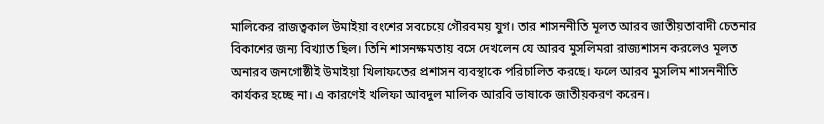মালিকের রাজত্বকাল উমাইয়া বংশের সবচেয়ে গৌরবময় যুগ। তার শাসননীতি মূলত আরব জাতীয়তাবাদী চেতনার বিকাশের জন্য বিখ্যাত ছিল। তিনি শাসনক্ষমতায় বসে দেখলেন যে আরব মুসলিমরা রাজ্যশাসন করলেও মূলত অনারব জনগোষ্ঠীই উমাইয়া খিলাফতের প্রশাসন ব্যবস্থাকে পরিচালিত করছে। ফলে আরব মুসলিম শাসননীতি কার্যকর হচ্ছে না। এ কারণেই খলিফা আবদুল মালিক আরবি ভাষাকে জাতীয়করণ করেন।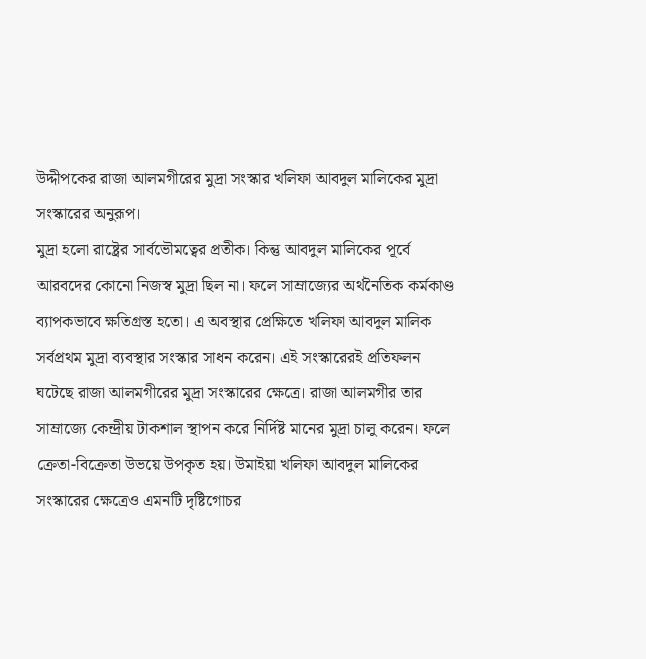উদ্দীপকের রাজা আলমগীরের মুদ্রা সংস্কার খলিফা আবদুল মালিকের মুদ্রা সংস্কারের অনুরূপ।
মুদ্রা হলো রাষ্ট্রের সার্বভৌমত্বের প্রতীক। কিন্তু আবদুল মালিকের পূর্বে আরবদের কোনো নিজস্ব মুদ্রা ছিল না। ফলে সাম্রাজ্যের অর্থনৈতিক কর্মকাণ্ড ব্যাপকভাবে ক্ষতিগ্রস্ত হতো। এ অবস্থার প্রেক্ষিতে খলিফা আবদুল মালিক সর্বপ্রথম মুদ্রা ব্যবস্থার সংস্কার সাধন করেন। এই সংস্কারেরই প্রতিফলন ঘটেছে রাজা আলমগীরের মুদ্রা সংস্কারের ক্ষেত্রে। রাজা আলমগীর তার সাম্রাজ্যে কেন্দ্রীয় টাকশাল স্থাপন করে নির্দিষ্ট মানের মুদ্রা চালু করেন। ফলে ক্রেতা-বিক্রেতা উভয়ে উপকৃত হয়। উমাইয়া খলিফা আবদুল মালিকের সংস্কারের ক্ষেত্রেও এমনটি দৃষ্টিগোচর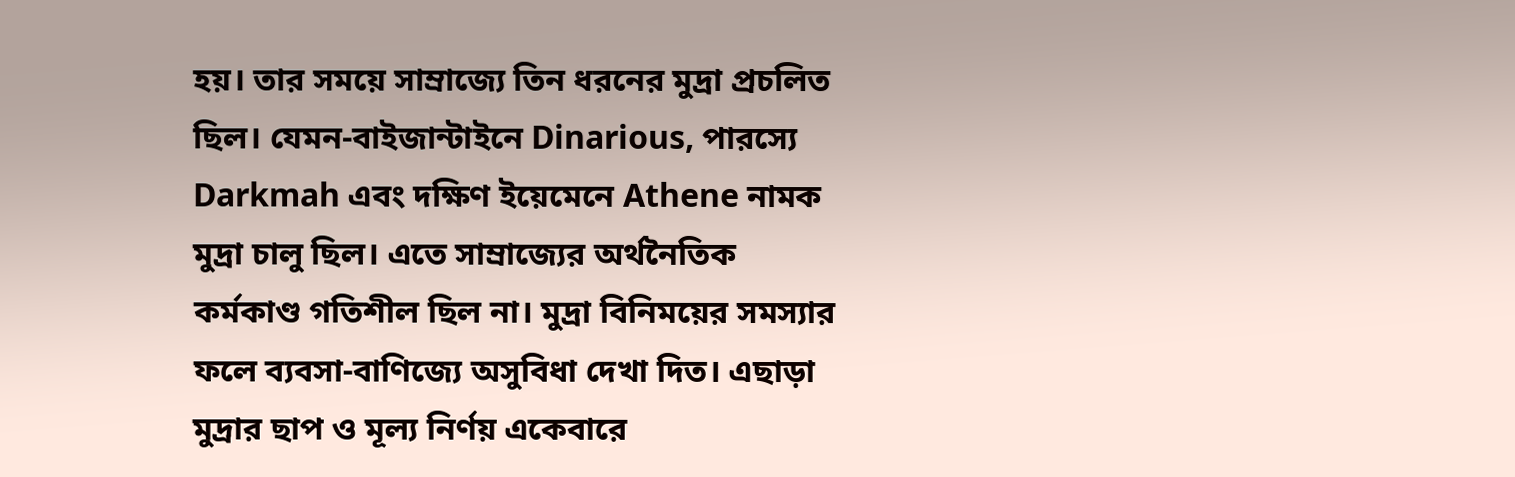হয়। তার সময়ে সাম্রাজ্যে তিন ধরনের মুদ্রা প্রচলিত ছিল। যেমন-বাইজান্টাইনে Dinarious, পারস্যে Darkmah এবং দক্ষিণ ইয়েমেনে Athene নামক মুদ্রা চালু ছিল। এতে সাম্রাজ্যের অর্থনৈতিক কর্মকাণ্ড গতিশীল ছিল না। মুদ্রা বিনিময়ের সমস্যার ফলে ব্যবসা-বাণিজ্যে অসুবিধা দেখা দিত। এছাড়া মুদ্রার ছাপ ও মূল্য নির্ণয় একেবারে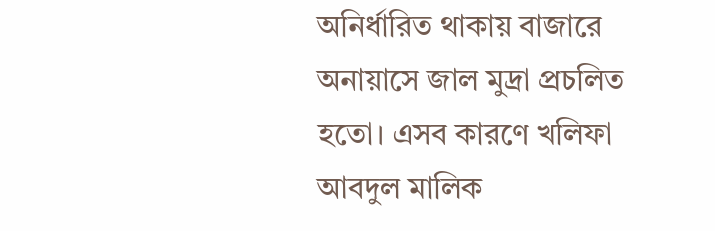অনির্ধারিত থাকায় বাজারে অনায়াসে জাল মুদ্রা প্রচলিত হতো। এসব কারণে খলিফা আবদুল মালিক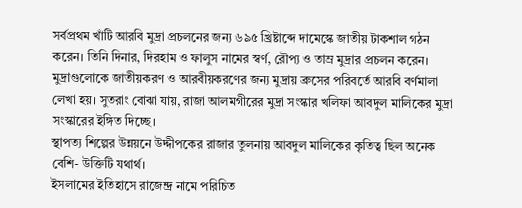সর্বপ্রথম খাঁটি আরবি মুদ্রা প্রচলনের জন্য ৬৯৫ খ্রিষ্টাব্দে দামেস্কে জাতীয় টাকশাল গঠন করেন। তিনি দিনার, দিরহাম ও ফালুস নামের স্বর্ণ, রৌপ্য ও তাম্র মুদ্রার প্রচলন করেন। মুদ্রাগুলোকে জাতীয়করণ ও আরবীয়করণের জন্য মুদ্রায় ব্রুসের পরিবর্তে আরবি বর্ণমালা লেখা হয়। সুতরাং বোঝা যায়, রাজা আলমগীরের মুদ্রা সংস্কার খলিফা আবদুল মালিকের মুদ্রা সংস্কারের ইঙ্গিত দিচ্ছে।
স্থাপত্য শিল্পের উন্নয়নে উদ্দীপকের রাজার তুলনায় আবদুল মালিকের কৃতিত্ব ছিল অনেক বেশি- উক্তিটি যথার্থ।
ইসলামের ইতিহাসে রাজেন্দ্র নামে পরিচিত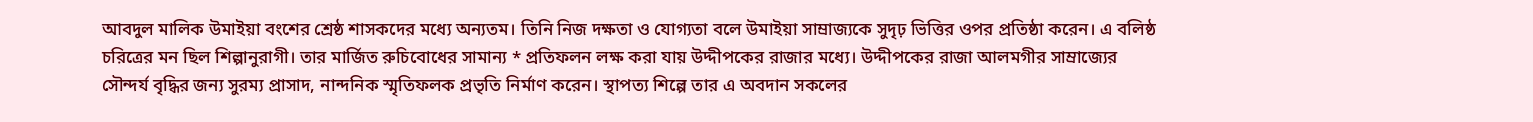আবদুল মালিক উমাইয়া বংশের শ্রেষ্ঠ শাসকদের মধ্যে অন্যতম। তিনি নিজ দক্ষতা ও যোগ্যতা বলে উমাইয়া সাম্রাজ্যকে সুদৃঢ় ভিত্তির ওপর প্রতিষ্ঠা করেন। এ বলিষ্ঠ চরিত্রের মন ছিল শিল্পানুরাগী। তার মার্জিত রুচিবোধের সামান্য * প্রতিফলন লক্ষ করা যায় উদ্দীপকের রাজার মধ্যে। উদ্দীপকের রাজা আলমগীর সাম্রাজ্যের সৌন্দর্য বৃদ্ধির জন্য সুরম্য প্রাসাদ, নান্দনিক স্মৃতিফলক প্রভৃতি নির্মাণ করেন। স্থাপত্য শিল্পে তার এ অবদান সকলের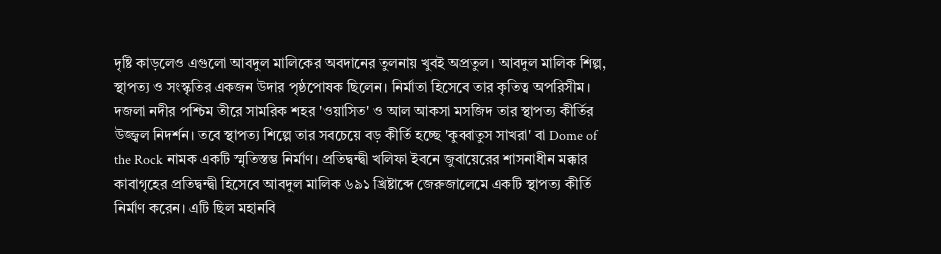দৃষ্টি কাড়লেও এগুলো আবদুল মালিকের অবদানের তুলনায় খুবই অপ্রতুল। আবদুল মালিক শিল্প, স্থাপত্য ও সংস্কৃতির একজন উদার পৃষ্ঠপোষক ছিলেন। নির্মাতা হিসেবে তার কৃতিত্ব অপরিসীম। দজলা নদীর পশ্চিম তীরে সামরিক শহর 'ওয়াসিত' ও আল আকসা মসজিদ তার স্থাপত্য কীর্তির উজ্জ্বল নিদর্শন। তবে স্থাপত্য শিল্পে তার সবচেয়ে বড় কীর্তি হচ্ছে 'কুব্বাতুস সাখরা' বা Dome of the Rock নামক একটি স্মৃতিস্তম্ভ নির্মাণ। প্রতিদ্বন্দ্বী খলিফা ইবনে জুবায়েরের শাসনাধীন মক্কার কাবাগৃহের প্রতিদ্বন্দ্বী হিসেবে আবদুল মালিক ৬৯১ খ্রিষ্টাব্দে জেরুজালেমে একটি স্থাপত্য কীর্তি নির্মাণ করেন। এটি ছিল মহানবি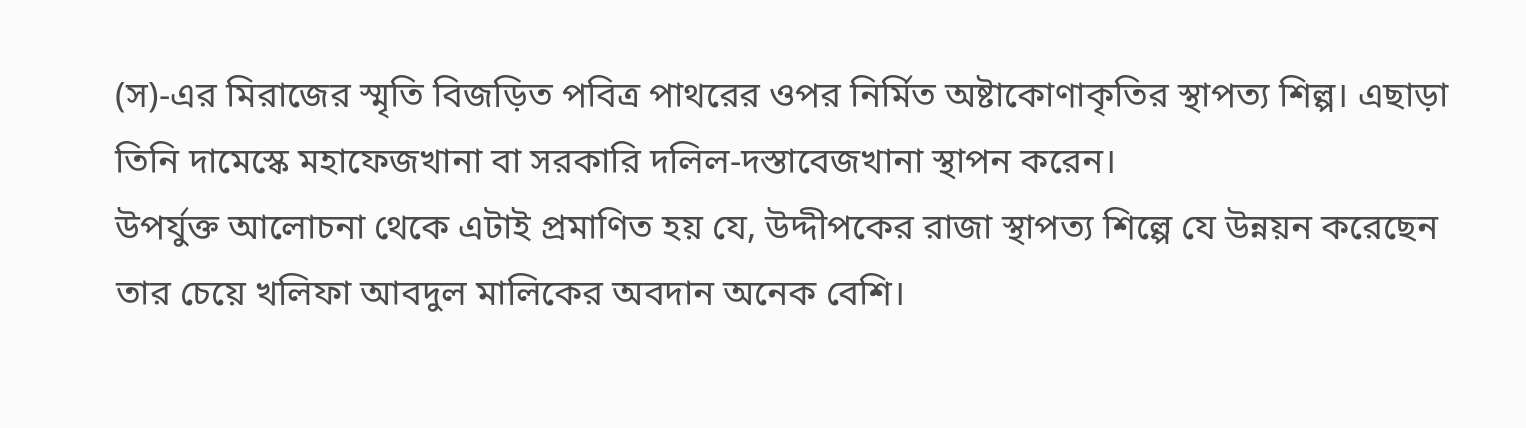(স)-এর মিরাজের স্মৃতি বিজড়িত পবিত্র পাথরের ওপর নির্মিত অষ্টাকোণাকৃতির স্থাপত্য শিল্প। এছাড়া তিনি দামেস্কে মহাফেজখানা বা সরকারি দলিল-দস্তাবেজখানা স্থাপন করেন।
উপর্যুক্ত আলোচনা থেকে এটাই প্রমাণিত হয় যে, উদ্দীপকের রাজা স্থাপত্য শিল্পে যে উন্নয়ন করেছেন তার চেয়ে খলিফা আবদুল মালিকের অবদান অনেক বেশি।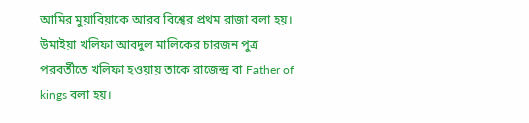আমির মুয়াবিয়াকে আরব বিশ্বের প্রথম রাজা বলা হয়।
উমাইয়া খলিফা আবদুল মালিকের চারজন পুত্র পরবর্তীতে খলিফা হওয়ায় তাকে রাজেন্দ্র বা Father of kings বলা হয়।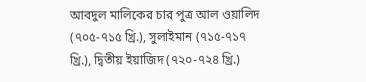আবদুল মালিকের চার পুত্র আল ওয়ালিদ (৭০৫-৭১৫ খ্রি.), সুলাইমান (৭১৫-৭১৭ খ্রি.), দ্বিতীয় ইয়াজিদ (৭২০-৭২৪ খ্রি.)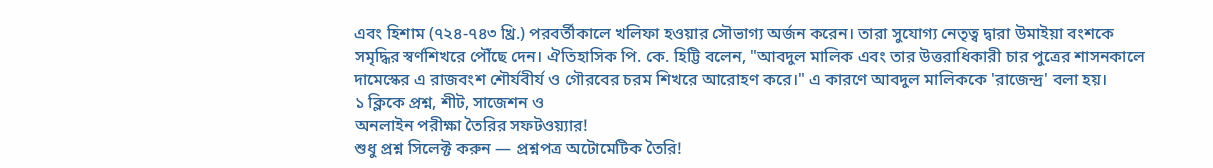এবং হিশাম (৭২৪-৭৪৩ খ্রি.) পরবর্তীকালে খলিফা হওয়ার সৌভাগ্য অর্জন করেন। তারা সুযোগ্য নেতৃত্ব দ্বারা উমাইয়া বংশকে সমৃদ্ধির স্বর্ণশিখরে পৌঁছে দেন। ঐতিহাসিক পি. কে. হিট্টি বলেন, "আবদুল মালিক এবং তার উত্তরাধিকারী চার পুত্রের শাসনকালে দামেস্কের এ রাজবংশ শৌর্যবীর্য ও গৌরবের চরম শিখরে আরোহণ করে।" এ কারণে আবদুল মালিককে 'রাজেন্দ্র' বলা হয়।
১ ক্লিকে প্রশ্ন, শীট, সাজেশন ও
অনলাইন পরীক্ষা তৈরির সফটওয়্যার!
শুধু প্রশ্ন সিলেক্ট করুন — প্রশ্নপত্র অটোমেটিক তৈরি!